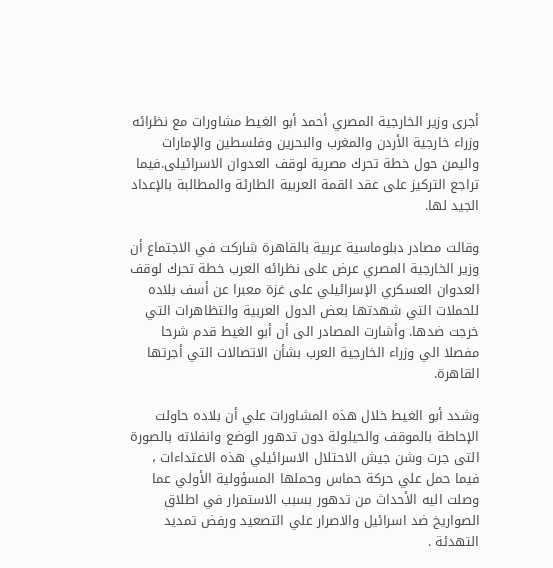أجرى وزير الخارجية المصري أحمد أبو الغيط مشاورات مع نظرائه وزراء خارجية الأردن والمغرب والبحرين وفلسطين والإمارات واليمن حول خطة تحرك مصرية لوقف العدوان الاسرائيلى.فيما تراجع التركيز على عقد القمة العربية الطارئة والمطالبة بالإعداد الجيد لها.

وقالت مصادر دبلوماسية عربية بالقاهرة شاركت في الاجتماع أن وزير الخارجية المصري عرض على نظرائه العرب خطة تحرك لوقف العدوان العسكري الإسرائيلي على غزة معبرا عن أسف بلاده للحملات التي شهدتها بعض الدول العربية والتظاهرات التي خرجت ضدها. وأشارت المصادر الى أن أبو الغيط قدم شرحا مفصلا الي وزراء الخارجية العرب بشأن الاتصالات التي أجرتها القاهرة.

وشدد أبو الغيط خلال هذه المشاورات علي أن بلاده حاولت الإحاطة بالموقف والحيلولة دون تدهور الوضع وانفلاته بالصورة التى جرت وشن جيش الاحتلال الاسرائيلي هذه الاعتداءات ، فيما حمل علي حركة حماس وحملها المسؤولية الأولي عما وصلت اليه الأحداث من تدهور بسبب الاستمرار في اطلاق الصواريخ ضد اسرائيل والاصرار علي التصعيد ورفض تمديد التهدئة .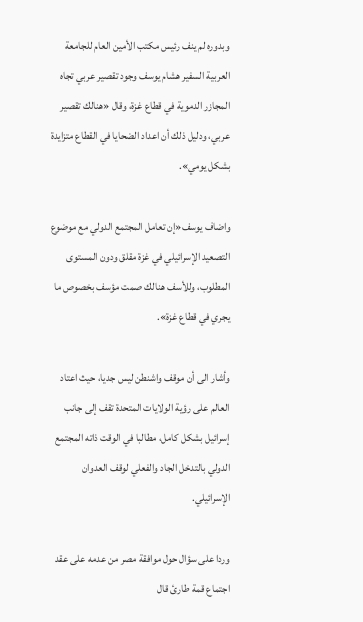وبدوره لم ينف رئيس مكتب الأمين العام للجامعة العربية السفير هشام يوسف وجود تقصير عربي تجاه المجازر الدموية في قطاع غزة، وقال «هنالك تقصير عربي، ودليل ذلك أن اعداد الضحايا في القطاع متزايدة بشكل يومي».

واضاف يوسف«إن تعامل المجتمع الدولي مع موضوع التصعيد الإسرائيلي في غزة مقلق ودون المستوى المطلوب، وللأسف هنالك صمت مؤسف بخصوص ما يجري في قطاع غزة».

وأشار الى أن موقف واشنطن ليس جديا، حيث اعتاد العالم على رؤية الولايات المتحدة تقف إلى جانب إسرائيل بشكل كامل، مطالبا في الوقت ذاته المجتمع الدولي بالتدخل الجاد والفعلي لوقف العدوان الإسرائيلي.

وردا على سؤال حول موافقة مصر من عدمه على عقد اجتماع قمة طارئ قال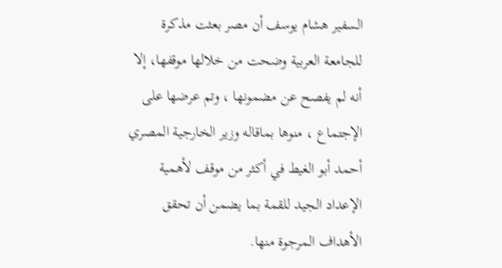السفير هشام يوسف أن مصر بعثت مذكرة للجامعة العربية وضحت من خلالها موقفها، إلا أنه لم يفصح عن مضمونها ، وتم عرضها على الإجتماع ، منوها بماقاله وزير الخارجية المصري أحمد أبو الغيط في أكثر من موقف لأهمية الإعداد الجيد للقمة بما يضمن أن تحقق الأهداف المرجوة منها.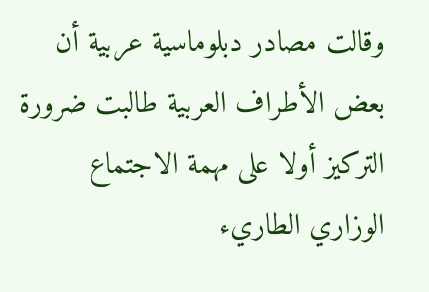وقالت مصادر دبلوماسية عربية أن بعض الأطراف العربية طالبت ضرورة التركيز أولا على مهمة الاجتماع الوزاري الطاريء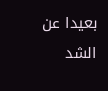بعيدا عن الشد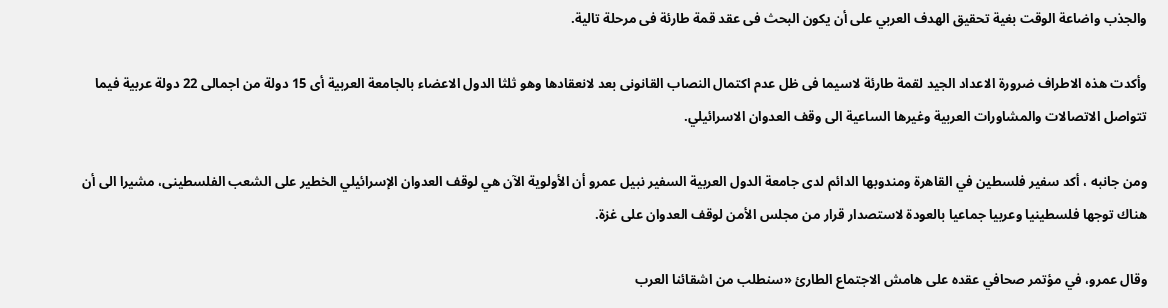والجذب واضاعة الوقت بغية تحقيق الهدف العربي على أن يكون البحث فى عقد قمة طارئة فى مرحلة تالية.

وأكدت هذه الاطراف ضرورة الاعداد الجيد لقمة طارئة لاسيما فى ظل عدم اكتمال النصاب القانونى بعد لانعقادها وهو ثلثا الدول الاعضاء بالجامعة العربية أى 15 دولة من اجمالى 22 دولة عربية فيما تتواصل الاتصالات والمشاورات العربية وغيرها الساعية الى وقف العدوان الاسرائيلي.

ومن جانبه ، أكد سفير فلسطين في القاهرة ومندوبها الدائم لدى جامعة الدول العربية السفير نبيل عمرو أن الأولوية الآن هي لوقف العدوان الإسرائيلي الخطير على الشعب الفلسطينى، مشيرا الى أن هناك توجها فلسطينيا وعربيا جماعيا بالعودة لاستصدار قرار من مجلس الأمن لوقف العدوان على غزة.

وقال عمرو، في مؤتمر صحافي عقده على هامش الاجتماع الطارئ «سنطلب من اشقائنا العرب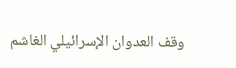وقف العدوان الإسرائيلي الغاشم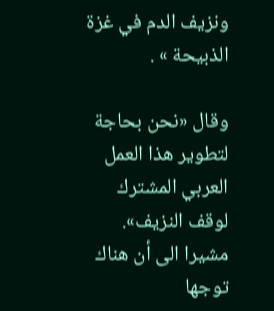ونزيف الدم في غزة الذبيحة » .

وقال «نحن بحاجة لتطوير هذا العمل العربي المشترك لوقف النزيف». مشيرا الى أن هناك توجها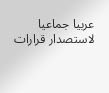عربيا جماعيا لاستصدار قرارات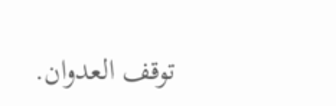توقف العدوان.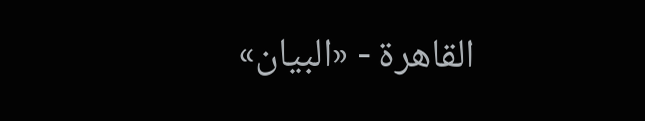القاهرة - «البيان»